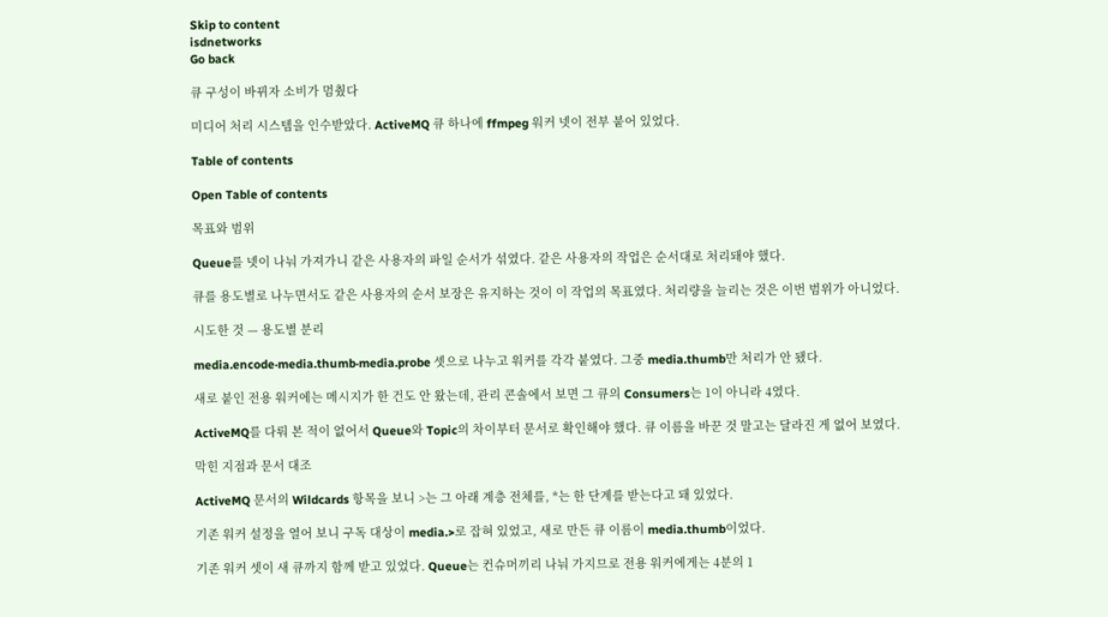Skip to content
isdnetworks
Go back

큐 구성이 바뀌자 소비가 멈췄다

미디어 처리 시스템을 인수받았다. ActiveMQ 큐 하나에 ffmpeg 워커 넷이 전부 붙어 있었다.

Table of contents

Open Table of contents

목표와 범위

Queue를 넷이 나눠 가져가니 같은 사용자의 파일 순서가 섞였다. 같은 사용자의 작업은 순서대로 처리돼야 했다.

큐를 용도별로 나누면서도 같은 사용자의 순서 보장은 유지하는 것이 이 작업의 목표였다. 처리량을 늘리는 것은 이번 범위가 아니었다.

시도한 것 — 용도별 분리

media.encode·media.thumb·media.probe 셋으로 나누고 워커를 각각 붙였다. 그중 media.thumb만 처리가 안 됐다.

새로 붙인 전용 워커에는 메시지가 한 건도 안 왔는데, 관리 콘솔에서 보면 그 큐의 Consumers는 1이 아니라 4였다.

ActiveMQ를 다뤄 본 적이 없어서 Queue와 Topic의 차이부터 문서로 확인해야 했다. 큐 이름을 바꾼 것 말고는 달라진 게 없어 보였다.

막힌 지점과 문서 대조

ActiveMQ 문서의 Wildcards 항목을 보니 >는 그 아래 계층 전체를, *는 한 단계를 받는다고 돼 있었다.

기존 워커 설정을 열어 보니 구독 대상이 media.>로 잡혀 있었고, 새로 만든 큐 이름이 media.thumb이었다.

기존 워커 셋이 새 큐까지 함께 받고 있었다. Queue는 컨슈머끼리 나눠 가지므로 전용 워커에게는 4분의 1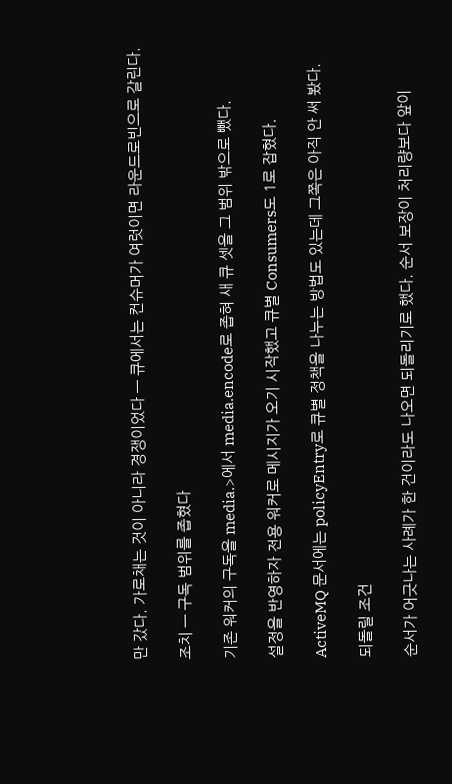만 갔다. 가로채는 것이 아니라 경쟁이었다 — 큐에서는 컨슈머가 여럿이면 라운드로빈으로 갈린다.

조치 — 구독 범위를 좁혔다

기존 워커의 구독을 media.>에서 media.encode로 좁혀 새 큐 셋을 그 범위 밖으로 뺐다.

설정을 반영하자 전용 워커로 메시지가 오기 시작했고 큐별 Consumers도 1로 잡혔다.

ActiveMQ 문서에는 policyEntry로 큐별 정책을 나누는 방법도 있는데 그쪽은 아직 안 써 봤다.

되돌릴 조건

순서가 어긋나는 사례가 한 건이라도 나오면 되돌리기로 했다. 순서 보장이 처리량보다 앞이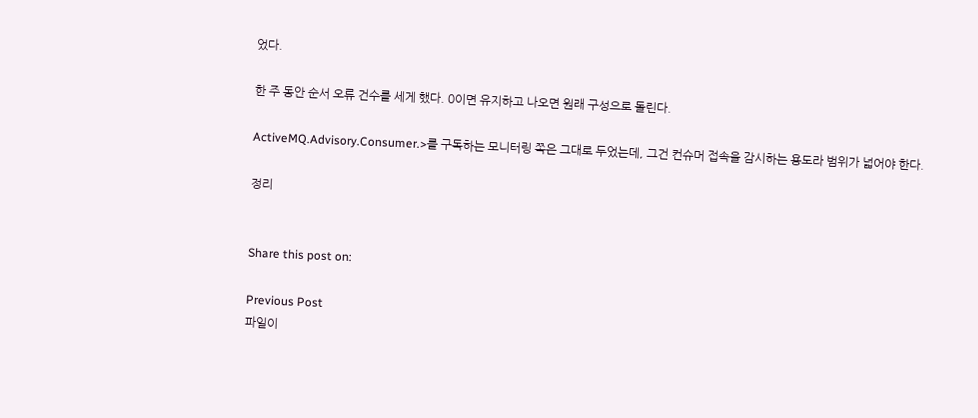었다.

한 주 동안 순서 오류 건수를 세게 했다. 0이면 유지하고 나오면 원래 구성으로 돌린다.

ActiveMQ.Advisory.Consumer.>를 구독하는 모니터링 쪽은 그대로 두었는데, 그건 컨슈머 접속을 감시하는 용도라 범위가 넓어야 한다.

정리


Share this post on:

Previous Post
파일이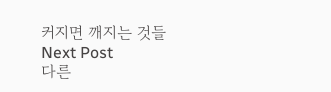커지면 깨지는 것들
Next Post
다른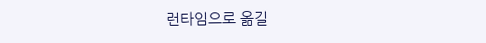런타임으로 옮길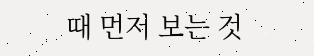때 먼저 보는 것